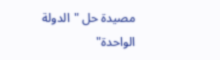مصيدة حل "الدولة الواحدة"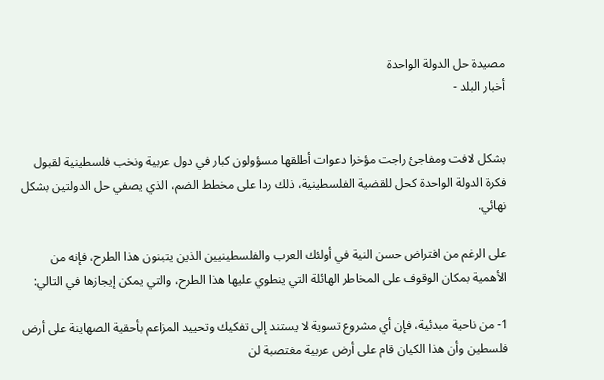مصيدة حل الدولة الواحدة
أخبار البلد -


بشكل لافت ومفاجئ راجت مؤخرا دعوات أطلقها مسؤولون كبار في دول عربية ونخب فلسطينية لقبول فكرة الدولة الواحدة كحل للقضية الفلسطينية، ذلك ردا على مخطط الضم، الذي يصفي حل الدولتين بشكل نهائي.

على الرغم من افتراض حسن النية في أولئك العرب والفلسطينيين الذين يتبنون هذا الطرح، فإنه من الأهمية بمكان الوقوف على المخاطر الهائلة التي ينطوي عليها هذا الطرح، والتي يمكن إيجازها في التالي:

1- من ناحية مبدئية، فإن أي مشروع تسوية لا يستند إلى تفكيك وتحييد المزاعم بأحقية الصهاينة على أرض فلسطين وأن هذا الكيان قام على أرض عربية مغتصبة لن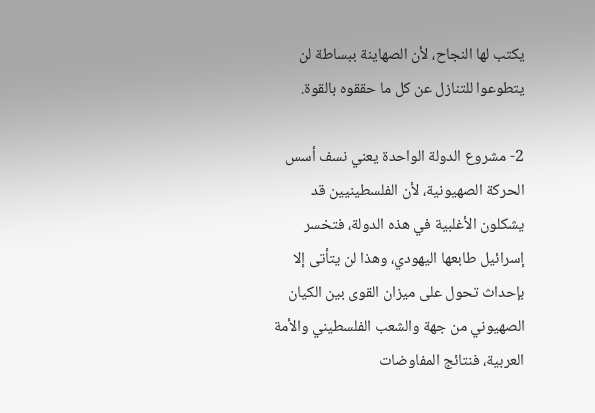يكتب لها النجاح، لأن الصهاينة ببساطة لن يتطوعوا للتنازل عن كل ما حققوه بالقوة.

2- مشروع الدولة الواحدة يعني نسف أسس الحركة الصهيونية، لأن الفلسطينيين قد يشكلون الأغلبية في هذه الدولة، فتخسر إسرائيل طابعها اليهودي، وهذا لن يتأتى إلا بإحداث تحول على ميزان القوى بين الكيان الصهيوني من جهة والشعب الفلسطيني والأمة العربية، فنتائج المفاوضات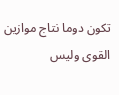تكون دوما نتاج موازين القوى وليس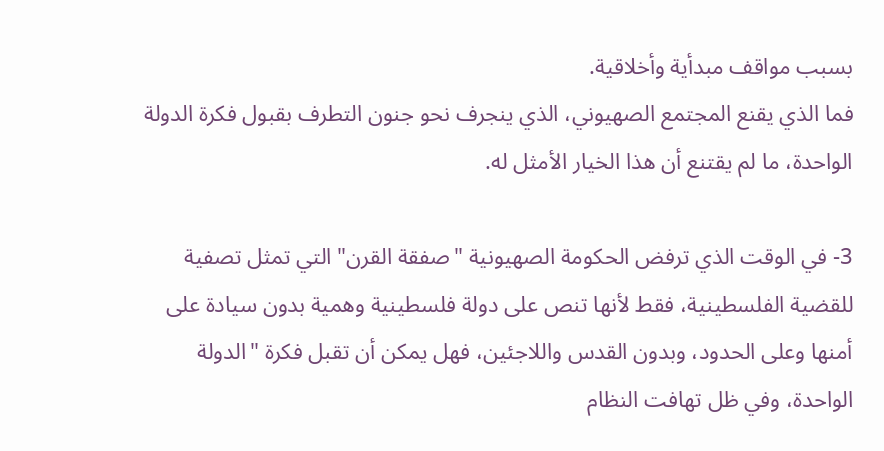بسبب مواقف مبدأية وأخلاقية.
فما الذي يقنع المجتمع الصهيوني، الذي ينجرف نحو جنون التطرف بقبول فكرة الدولة الواحدة، ما لم يقتنع أن هذا الخيار الأمثل له.

3- في الوقت الذي ترفض الحكومة الصهيونية "صفقة القرن" التي تمثل تصفية للقضية الفلسطينية، فقط لأنها تنص على دولة فلسطينية وهمية بدون سيادة على أمنها وعلى الحدود، وبدون القدس واللاجئين، فهل يمكن أن تقبل فكرة "الدولة الواحدة، وفي ظل تهافت النظام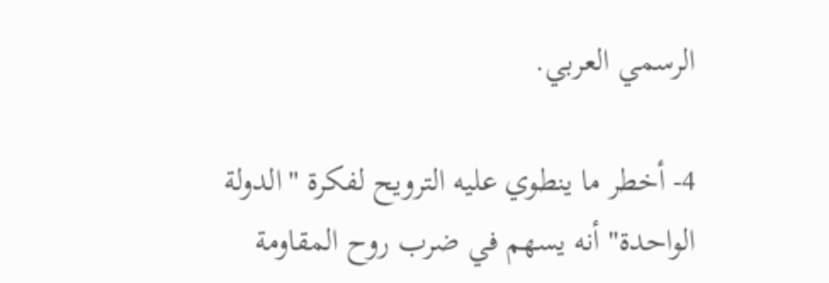الرسمي العربي.

4- أخطر ما ينطوي عليه الترويح لفكرة "الدولة الواحدة" أنه يسهم في ضرب روح المقاومة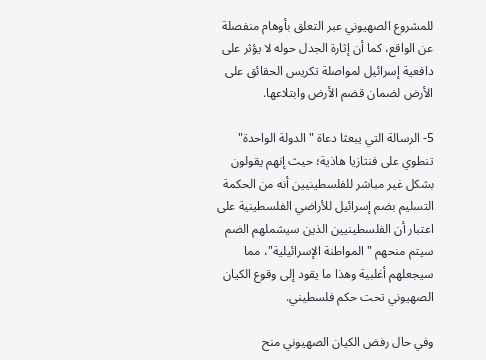للمشروع الصهيوني عبر التعلق بأوهام منفصلة عن الواقع، كما أن إثارة الجدل حوله لا يؤثر على دافعية إسرائيل لمواصلة تكريس الحقائق على الأرض لضمان قضم الأرض وابتلاعها.

5- الرسالة التي يبعثا دعاة "الدولة الواحدة" تنطوي على فنتازيا هاذية؛ حيث إنهم يقولون بشكل غير مباشر للفلسطينيين أنه من الحكمة التسليم بضم إسرائيل للأراضي الفلسطينية على اعتبار أن الفلسطينيين الذين سيشملهم الضم سيتم منحهم "المواطنة الإسرائيلية"، مما سيجعلهم أغلبية وهذا ما يقود إلى وقوع الكيان الصهيوني تحت حكم فلسطيني.

وفي حال رفض الكيان الصهيوني منح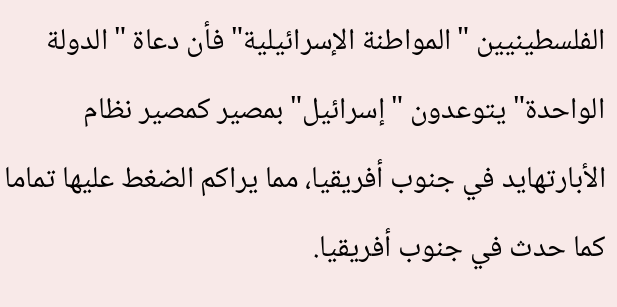الفلسطينيين "المواطنة الإسرائيلية" فأن دعاة "الدولة الواحدة" يتوعدون "إسرائيل" بمصير كمصير نظام الأبارتهايد في جنوب أفريقيا، مما يراكم الضغط عليها تماما كما حدث في جنوب أفريقيا.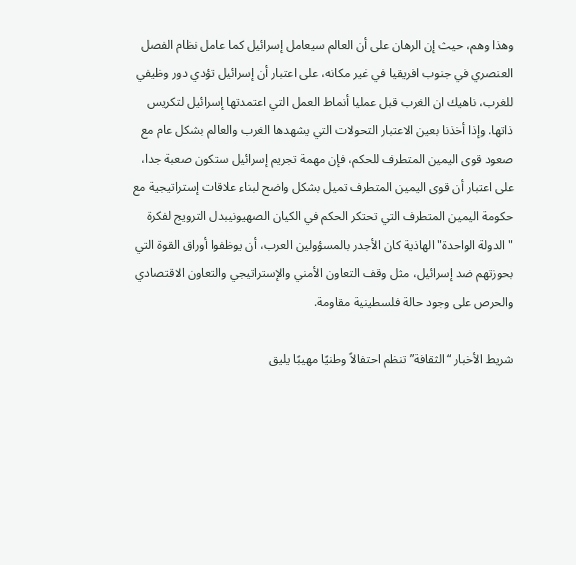وهذا وهم، حيث إن الرهان على أن العالم سيعامل إسرائيل كما عامل نظام الفصل العنصري في جنوب افريقيا في غير مكانه، على اعتبار أن إسرائيل تؤدي دور وظيفي للغرب، ناهيك ان الغرب قبل عمليا أنماط العمل التي اعتمدتها إسرائيل لتكريس ذاتها. وإذا أخذنا بعين الاعتبار التحولات التي يشهدها الغرب والعالم بشكل عام مع صعود قوى اليمين المتطرف للحكم، فإن مهمة تجريم إسرائيل ستكون صعبة جدا، على اعتبار أن قوى اليمين المتطرف تميل بشكل واضح لبناء علاقات إستراتيجية مع حكومة اليمين المتطرف التي تحتكر الحكم في الكيان الصهيونيبدل الترويج لفكرة "الدولة الواحدة" الهاذية كان الأجدر بالمسؤولين العرب، أن يوظفوا أوراق القوة التي بحوزتهم ضد إسرائيل، مثل وقف التعاون الأمني والإستراتيجي والتعاون الاقتصادي والحرص على وجود حالة فلسطينية مقاومة.

شريط الأخبار “الثقافة” تنظم احتفالاً وطنيًا مهيبًا يليق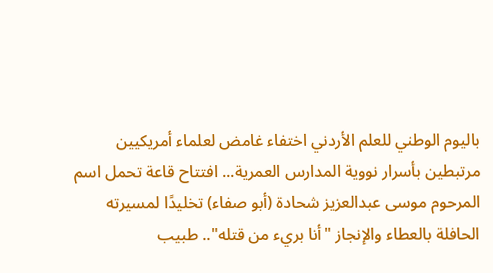باليوم الوطني للعلم الأردني اختفاء غامض لعلماء أمريكيين مرتبطين بأسرار نووية المدارس العمرية... افتتاح قاعة تحمل اسم المرحوم موسى عبدالعزيز شحادة (أبو صفاء) تخليدًا لمسيرته الحافلة بالعطاء والإنجاز "أنا بريء من قتله".. طبيب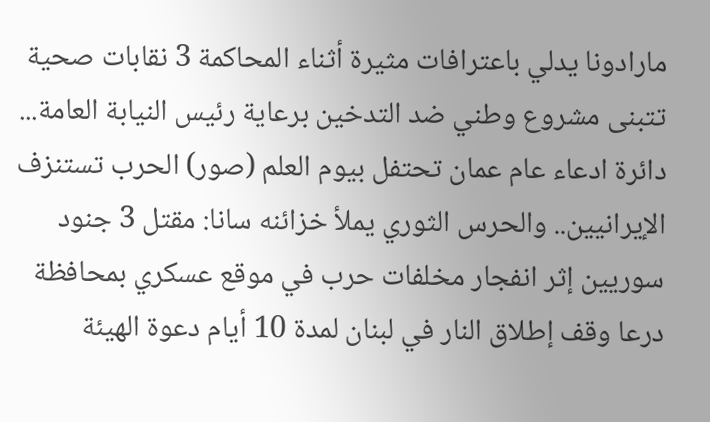مارادونا يدلي باعترافات مثيرة أثناء المحاكمة 3 نقابات صحية تتبنى مشروع وطني ضد التدخين برعاية رئيس النيابة العامة... دائرة ادعاء عام عمان تحتفل بيوم العلم (صور) الحرب تستنزف الإيرانيين.. والحرس الثوري يملأ خزائنه سانا: مقتل 3 جنود سوريين إثر انفجار مخلفات حرب في موقع عسكري بمحافظة درعا وقف إطلاق النار في لبنان لمدة 10 أيام دعوة الهيئة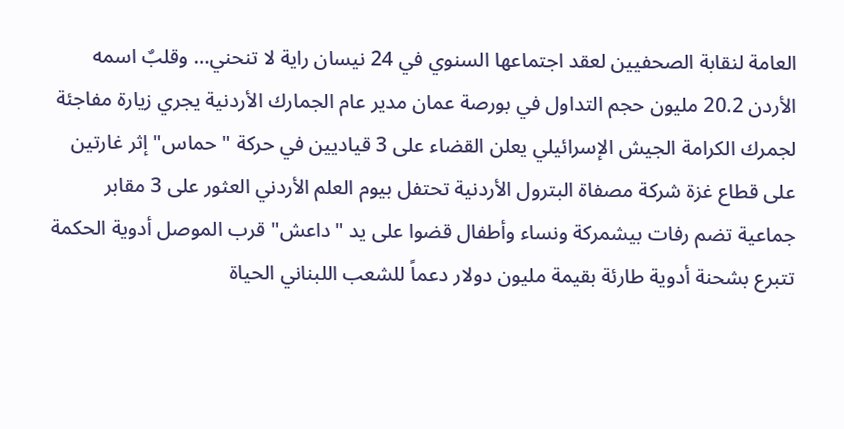العامة لنقابة الصحفيين لعقد اجتماعها السنوي في 24 نيسان راية لا تنحني… وقلبٌ اسمه الأردن 20.2 مليون حجم التداول في بورصة عمان مدير عام الجمارك الأردنية يجري زيارة مفاجئة لجمرك الكرامة الجيش الإسرائيلي يعلن القضاء على 3 قياديين في حركة "حماس" إثر غارتين على قطاع غزة شركة مصفاة البترول الأردنية تحتفل بيوم العلم الأردني العثور على 3 مقابر جماعية تضم رفات بيشمركة ونساء وأطفال قضوا على يد "داعش" قرب الموصل أدوية الحكمة تتبرع بشحنة أدوية طارئة بقيمة مليون دولار دعماً للشعب اللبناني الحياة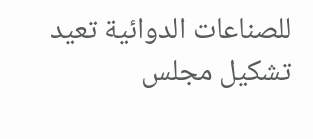للصناعات الدوائية تعيد تشكيل مجلس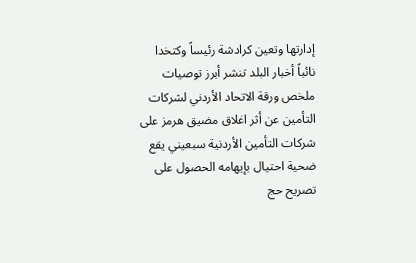إدارتها وتعين كرادشة رئيساً وكتخدا نائباً أخبار البلد تنشر أبرز توصيات ملخص ورقة الاتحاد الأردني لشركات التأمين عن أثر اغلاق مضيق هرمز على شركات التأمين الأردنية سبعيني يقع ضحية احتيال بإيهامه الحصول على تصريح حج